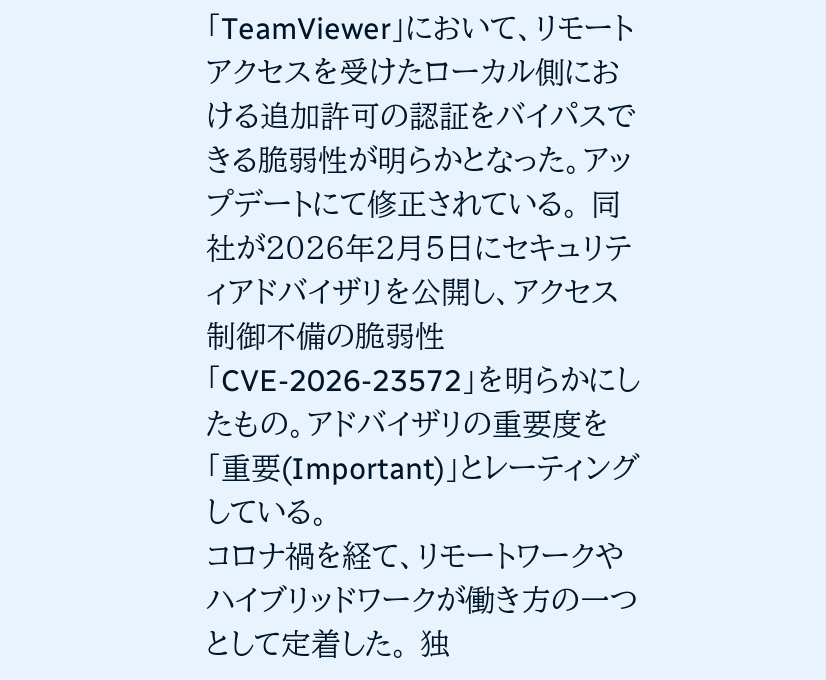「TeamViewer」において、リモートアクセスを受けたローカル側における追加許可の認証をバイパスできる脆弱性が明らかとなった。アップデートにて修正されている。 同社が2026年2月5日にセキュリティアドバイザリを公開し、アクセス制御不備の脆弱性「CVE-2026-23572」を明らかにしたもの。アドバイザリの重要度を「重要(Important)」とレーティングしている。
コロナ禍を経て、リモートワークやハイブリッドワークが働き方の一つとして定着した。 独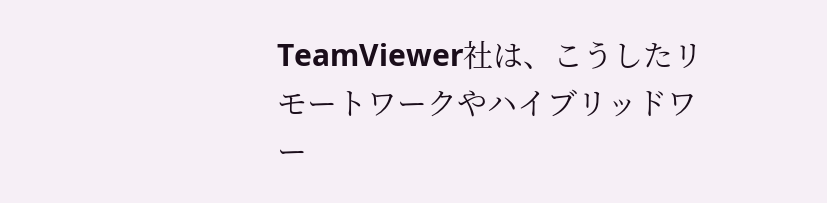TeamViewer社は、こうしたリモートワークやハイブリッドワー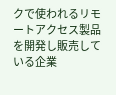クで使われるリモートアクセス製品を開発し販売している企業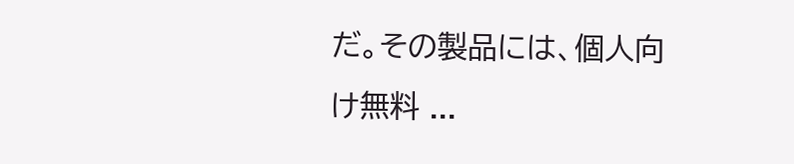だ。その製品には、個人向け無料 ...